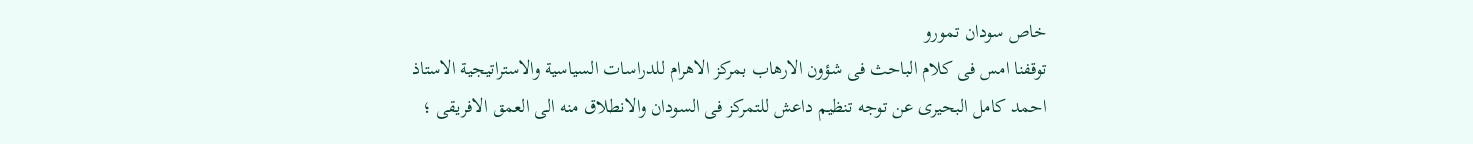خاص سودان تمورو
توقفنا امس فى كلام الباحث فى شؤون الارهاب بمركز الاهرام للدراسات السياسية والاستراتيجية الاستاذ احمد كامل البحيرى عن توجه تنظيم داعش للتمركز فى السودان والانطلاق منه الى العمق الافريقى ؛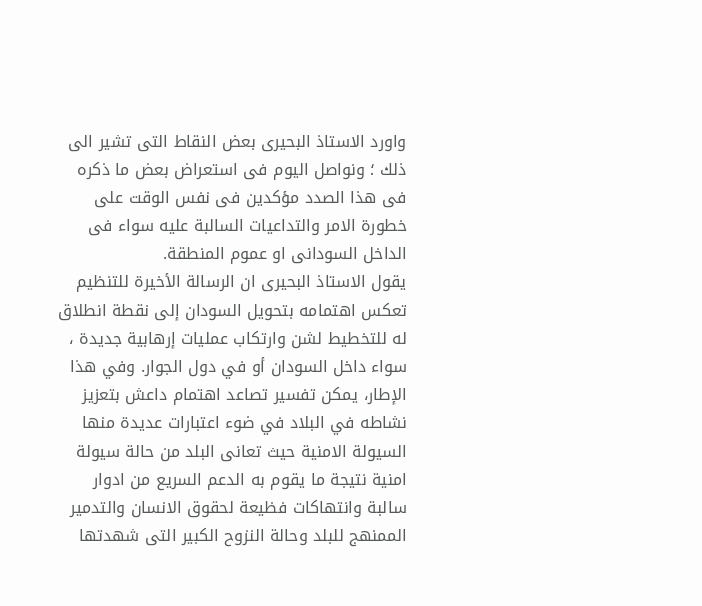واورد الاستاذ البحيرى بعض النقاط التى تشير الى ذلك ؛ ونواصل اليوم فى استعراض بعض ما ذكره فى هذا الصدد مؤكدين فى نفس الوقت على خطورة الامر والتداعيات السالبة عليه سواء فى الداخل السودانى او عموم المنطقة.
يقول الاستاذ البحيرى ان الرسالة الأخيرة للتنظيم تعكس اهتمامه بتحويل السودان إلى نقطة انطلاق له للتخطيط لشن وارتكاب عمليات إرهابية جديدة ، سواء داخل السودان أو في دول الجوار. وفي هذا الإطار، يمكن تفسير تصاعد اهتمام داعش بتعزيز نشاطه في البلاد في ضوء اعتبارات عديدة منها السيولة الامنية حيث تعانى البلد من حالة سيولة امنية نتيجة ما يقوم به الدعم السريع من ادوار سالبة وانتهاكات فظيعة لحقوق الانسان والتدمير الممنهج للبلد وحالة النزوح الكبير التى شهدتها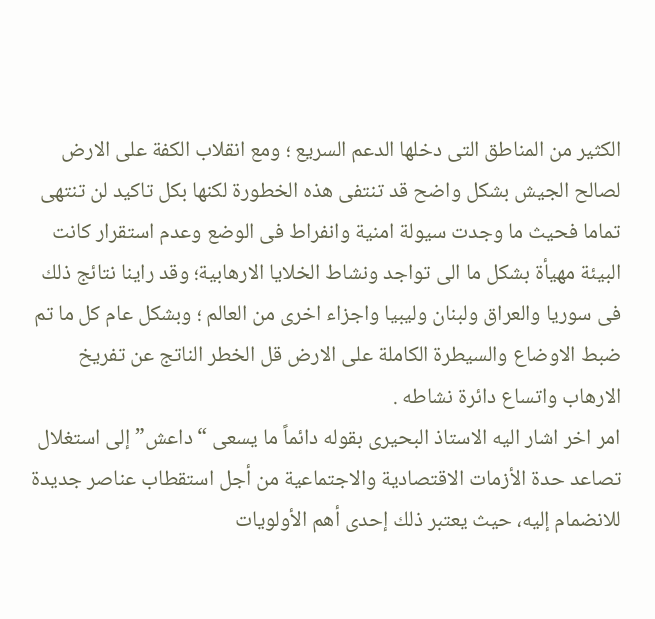الكثير من المناطق التى دخلها الدعم السريع ؛ ومع انقلاب الكفة على الارض لصالح الجيش بشكل واضح قد تنتفى هذه الخطورة لكنها بكل تاكيد لن تنتهى تماما فحيث ما وجدت سيولة امنية وانفراط فى الوضع وعدم استقرار كانت البيئة مهيأة بشكل ما الى تواجد ونشاط الخلايا الارهابية؛ وقد راينا نتائج ذلك فى سوريا والعراق ولبنان وليبيا واجزاء اخرى من العالم ؛ وبشكل عام كل ما تم ضبط الاوضاع والسيطرة الكاملة على الارض قل الخطر الناتج عن تفريخ الارهاب واتساع دائرة نشاطه .
امر اخر اشار اليه الاستاذ البحيرى بقوله دائماً ما يسعى “داعش” إلى استغلال تصاعد حدة الأزمات الاقتصادية والاجتماعية من أجل استقطاب عناصر جديدة للانضمام إليه، حيث يعتبر ذلك إحدى أهم الأولويات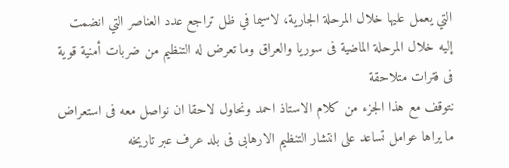التي يعمل عليها خلال المرحلة الجارية، لاسيما في ظل تراجع عدد العناصر التي انضمت إليه خلال المرحلة الماضية فى سوريا والعراق وما تعرض له التنظيم من ضربات أمنية قوية فى فترات متلاحقة
نتوقف مع هذا الجزء من كلام الاستاذ احمد ونحاول لاحقا ان نواصل معه فى استعراض ما يراها عوامل تساعد على انتشار التنظيم الارهابى فى بلد عرف عبر تاريخه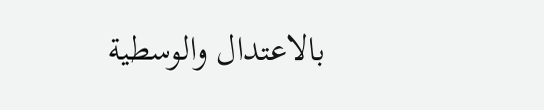بالاعتدال والوسطية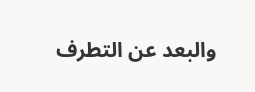والبعد عن التطرف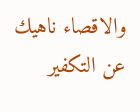والاقصاء ناهيك عن التكفير